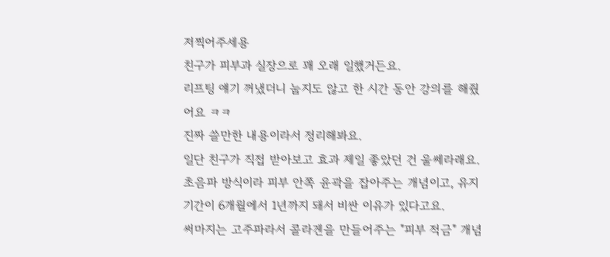저찍어주세용
친구가 피부과 실장으로 꽤 오래 일했거든요.
리프팅 얘기 꺼냈더니 눕지도 않고 한 시간 동안 강의를 해줬어요 ㅋㅋ
진짜 쓸만한 내용이라서 정리해봐요.
일단 친구가 직접 받아보고 효과 제일 좋았던 건 울쎄라래요.
초음파 방식이라 피부 안쪽 윤곽을 잡아주는 개념이고, 유지 기간이 6개월에서 1년까지 돼서 비싼 이유가 있다고요.
써마지는 고주파라서 콜라겐을 만들어주는 "피부 적금" 개념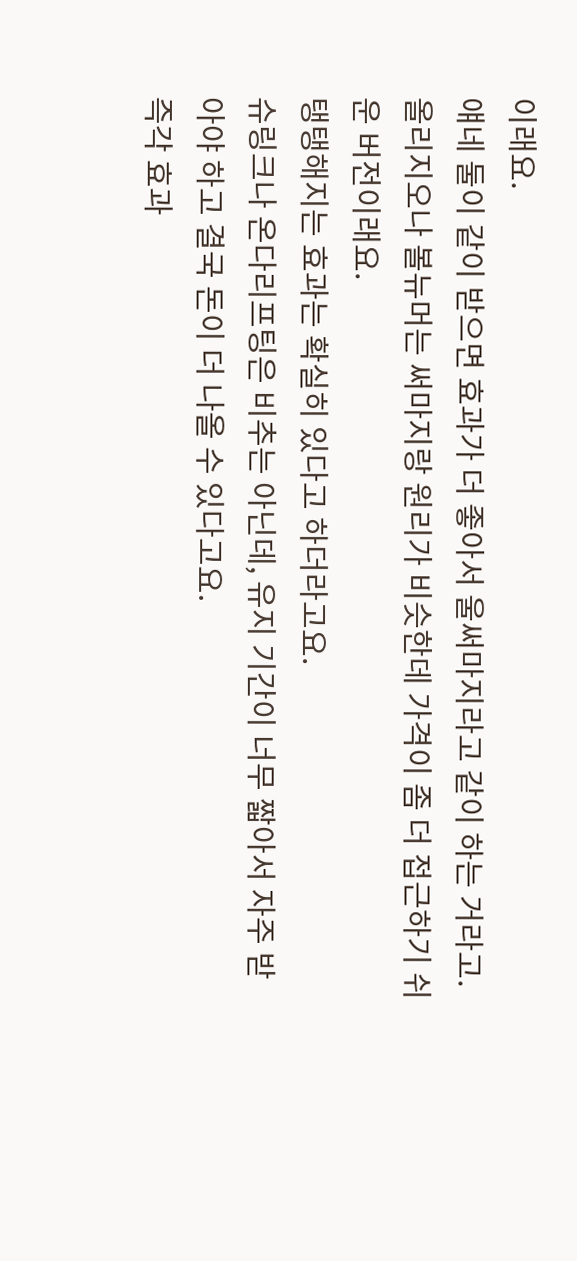이래요.
얘네 둘이 같이 받으면 효과가 더 좋아서 울써마지라고 같이 하는 거라고.
올리지오나 볼뉴머는 써마지랑 원리가 비슷한데 가격이 좀 더 접근하기 쉬운 버전이래요.
탱탱해지는 효과는 확실히 있다고 하더라고요.
슈링크나 온다리프팅은 비추는 아닌데, 유지 기간이 너무 짧아서 자주 받아야 하고 결국 돈이 더 나올 수 있다고요.
즉각 효과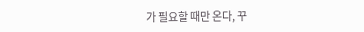가 필요할 때만 온다, 꾸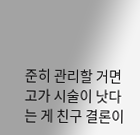준히 관리할 거면 고가 시술이 낫다는 게 친구 결론이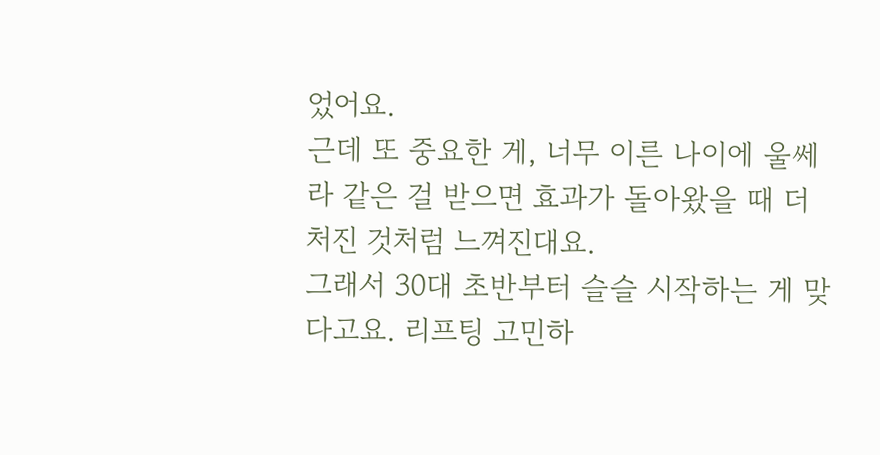었어요.
근데 또 중요한 게, 너무 이른 나이에 울쎄라 같은 걸 받으면 효과가 돌아왔을 때 더 처진 것처럼 느껴진대요.
그래서 30대 초반부터 슬슬 시작하는 게 맞다고요. 리프팅 고민하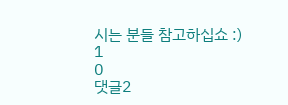시는 분들 참고하십쇼 :)
1
0
댓글2